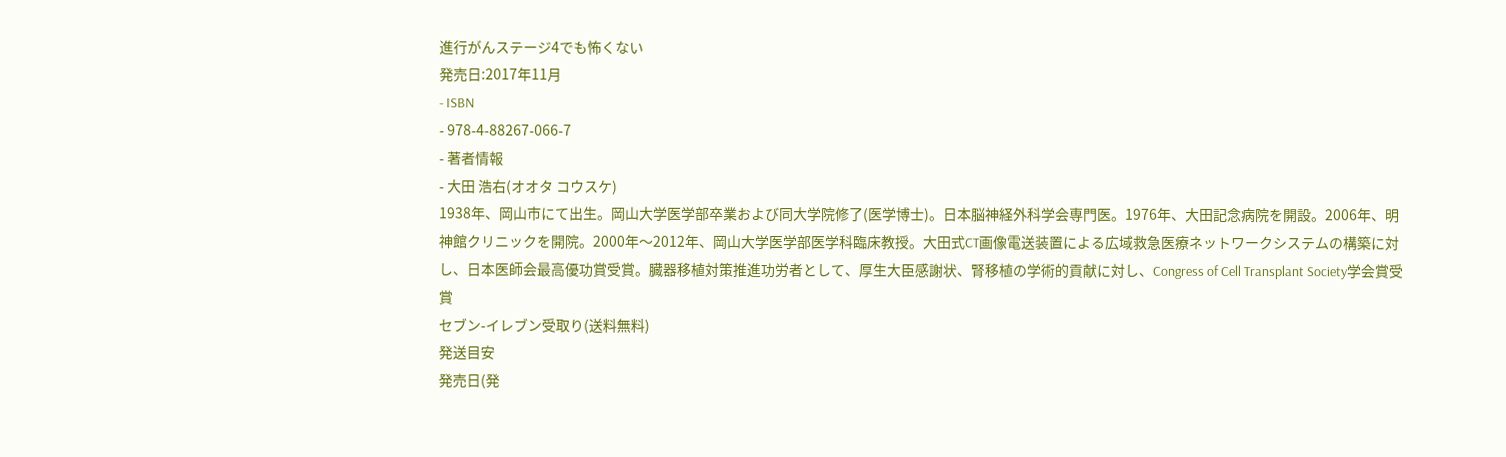進行がんステージ4でも怖くない
発売日:2017年11月
- ISBN
- 978-4-88267-066-7
- 著者情報
- 大田 浩右(オオタ コウスケ)
1938年、岡山市にて出生。岡山大学医学部卒業および同大学院修了(医学博士)。日本脳神経外科学会専門医。1976年、大田記念病院を開設。2006年、明神館クリニックを開院。2000年〜2012年、岡山大学医学部医学科臨床教授。大田式CT画像電送装置による広域救急医療ネットワークシステムの構築に対し、日本医師会最高優功賞受賞。臓器移植対策推進功労者として、厚生大臣感謝状、腎移植の学術的貢献に対し、Congress of Cell Transplant Society学会賞受賞
セブン-イレブン受取り(送料無料)
発送目安
発売日(発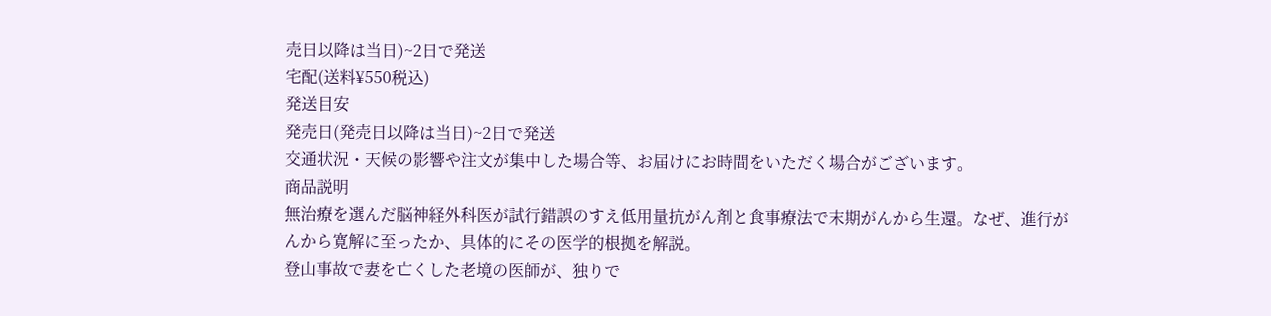売日以降は当日)~2日で発送
宅配(送料¥550税込)
発送目安
発売日(発売日以降は当日)~2日で発送
交通状況・天候の影響や注文が集中した場合等、お届けにお時間をいただく場合がございます。
商品説明
無治療を選んだ脳神経外科医が試行錯誤のすえ低用量抗がん剤と食事療法で末期がんから生還。なぜ、進行がんから寛解に至ったか、具体的にその医学的根拠を解説。
登山事故で妻を亡くした老境の医師が、独りで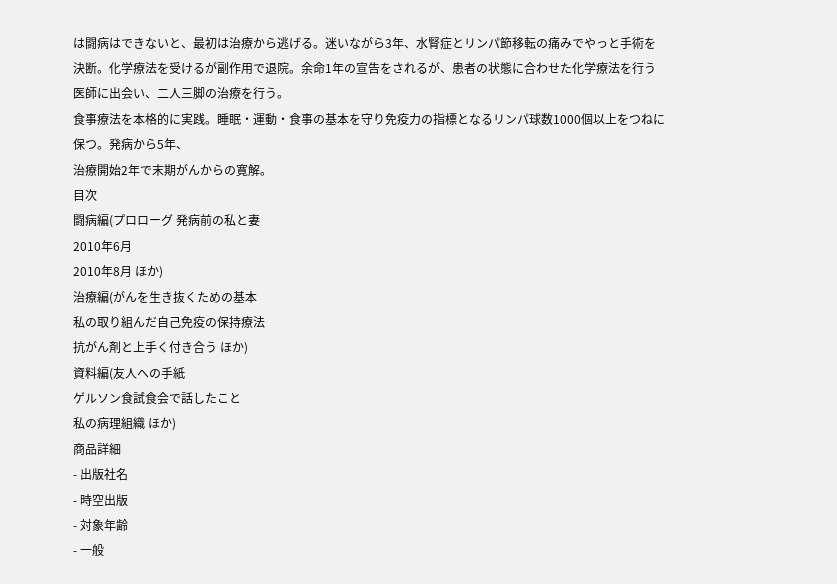は闘病はできないと、最初は治療から逃げる。迷いながら3年、水腎症とリンパ節移転の痛みでやっと手術を決断。化学療法を受けるが副作用で退院。余命1年の宣告をされるが、患者の状態に合わせた化学療法を行う医師に出会い、二人三脚の治療を行う。
食事療法を本格的に実践。睡眠・運動・食事の基本を守り免疫力の指標となるリンパ球数1000個以上をつねに保つ。発病から5年、
治療開始2年で末期がんからの寛解。
目次
闘病編(プロローグ 発病前の私と妻
2010年6月
2010年8月 ほか)
治療編(がんを生き抜くための基本
私の取り組んだ自己免疫の保持療法
抗がん剤と上手く付き合う ほか)
資料編(友人への手紙
ゲルソン食試食会で話したこと
私の病理組織 ほか)
商品詳細
- 出版社名
- 時空出版
- 対象年齢
- 一般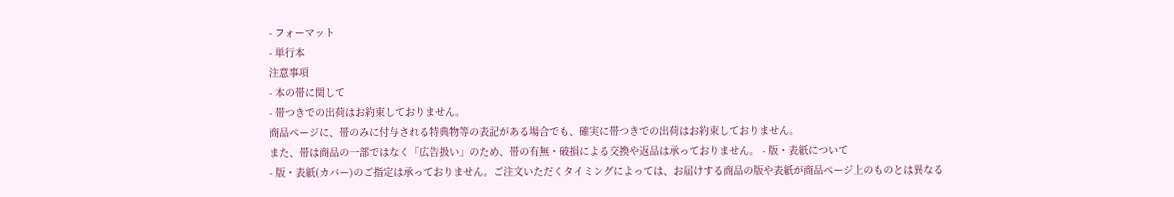- フォーマット
- 単行本
注意事項
- 本の帯に関して
- 帯つきでの出荷はお約束しておりません。
商品ページに、帯のみに付与される特典物等の表記がある場合でも、確実に帯つきでの出荷はお約束しておりません。
また、帯は商品の一部ではなく「広告扱い」のため、帯の有無・破損による交換や返品は承っておりません。 - 版・表紙について
- 版・表紙(カバー)のご指定は承っておりません。ご注文いただくタイミングによっては、お届けする商品の版や表紙が商品ページ上のものとは異なる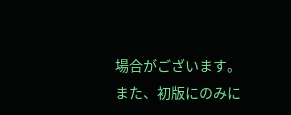場合がございます。
また、初版にのみに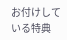お付けしている特典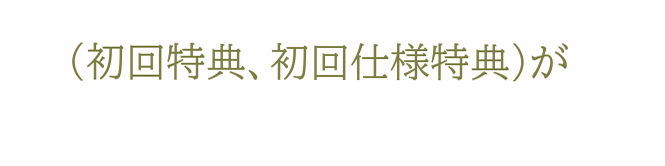(初回特典、初回仕様特典)が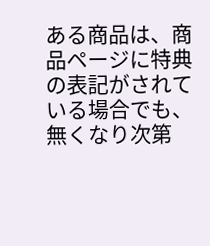ある商品は、商品ページに特典の表記がされている場合でも、無くなり次第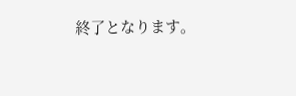終了となります。